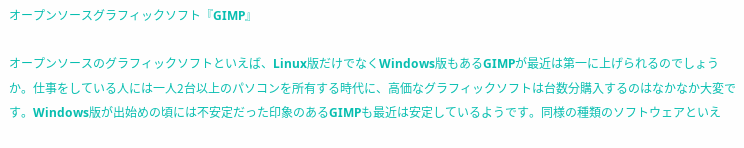オープンソースグラフィックソフト『GIMP』

オープンソースのグラフィックソフトといえば、Linux版だけでなくWindows版もあるGIMPが最近は第一に上げられるのでしょうか。仕事をしている人には一人2台以上のパソコンを所有する時代に、高価なグラフィックソフトは台数分購入するのはなかなか大変です。Windows版が出始めの頃には不安定だった印象のあるGIMPも最近は安定しているようです。同様の種類のソフトウェアといえ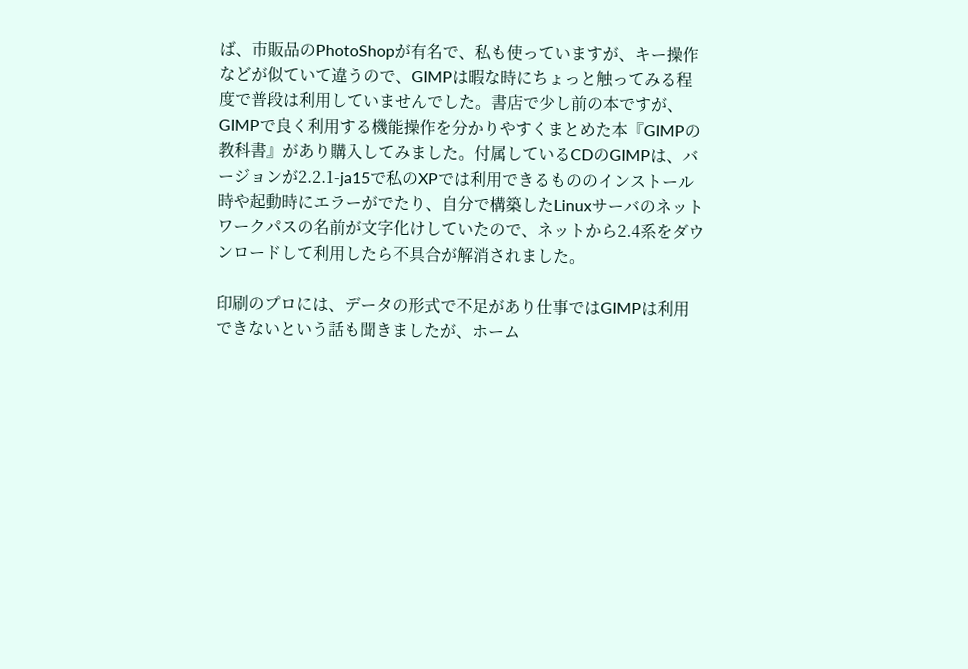ば、市販品のPhotoShopが有名で、私も使っていますが、キー操作などが似ていて違うので、GIMPは暇な時にちょっと触ってみる程度で普段は利用していませんでした。書店で少し前の本ですが、GIMPで良く利用する機能操作を分かりやすくまとめた本『GIMPの教科書』があり購入してみました。付属しているCDのGIMPは、バージョンが2.2.1-ja15で私のXPでは利用できるもののインストール時や起動時にエラーがでたり、自分で構築したLinuxサーバのネットワークパスの名前が文字化けしていたので、ネットから2.4系をダウンロードして利用したら不具合が解消されました。

印刷のプロには、データの形式で不足があり仕事ではGIMPは利用できないという話も聞きましたが、ホーム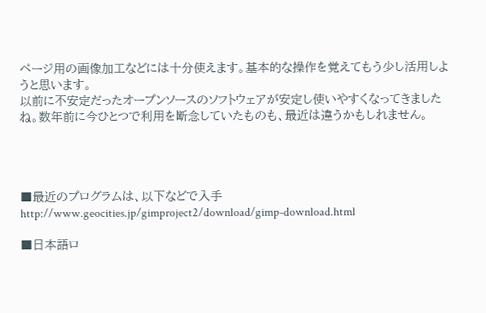ページ用の画像加工などには十分使えます。基本的な操作を覚えてもう少し活用しようと思います。
以前に不安定だったオープンソースのソフトウェアが安定し使いやすくなってきましたね。数年前に今ひとつで利用を断念していたものも、最近は違うかもしれません。




■最近のプログラムは、以下などで入手
http://www.geocities.jp/gimproject2/download/gimp-download.html

■日本語ロ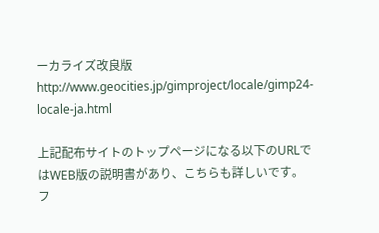ーカライズ改良版
http://www.geocities.jp/gimproject/locale/gimp24-locale-ja.html

上記配布サイトのトップページになる以下のURLではWEB版の説明書があり、こちらも詳しいです。フ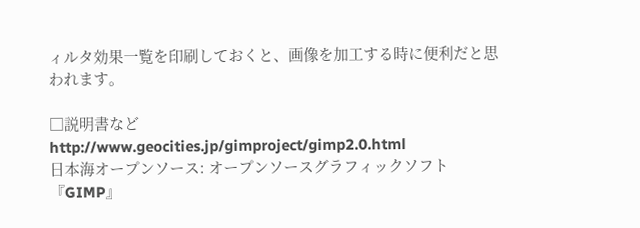ィルタ効果一覧を印刷しておくと、画像を加工する時に便利だと思われます。

□説明書など
http://www.geocities.jp/gimproject/gimp2.0.html
日本海オープンソース: オープンソースグラフィックソフト『GIMP』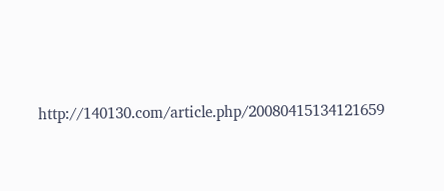http://140130.com/article.php/20080415134121659